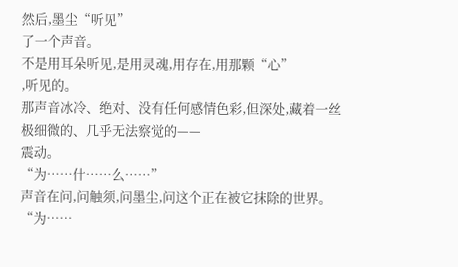然后,墨尘“听见”
了一个声音。
不是用耳朵听见,是用灵魂,用存在,用那颗“心”
,听见的。
那声音冰冷、绝对、没有任何感情色彩,但深处,藏着一丝极细微的、几乎无法察觉的——
震动。
“为……什……么……”
声音在问,问触须,问墨尘,问这个正在被它抹除的世界。
“为……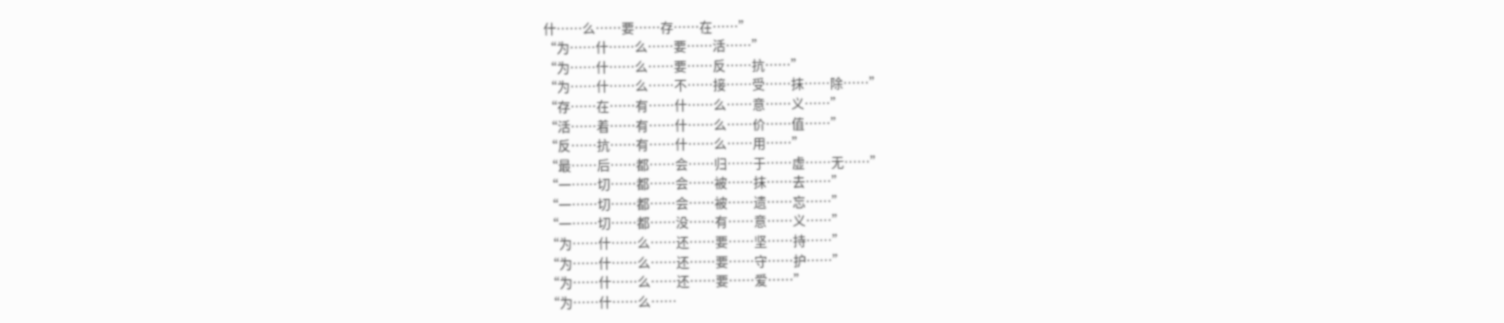什……么……要……存……在……”
“为……什……么……要……活……”
“为……什……么……要……反……抗……”
“为……什……么……不……接……受……抹……除……”
“存……在……有……什……么……意……义……”
“活……着……有……什……么……价……值……”
“反……抗……有……什……么……用……”
“最……后……都……会……归……于……虚……无……”
“一……切……都……会……被……抹……去……”
“一……切……都……会……被……遗……忘……”
“一……切……都……没……有……意……义……”
“为……什……么……还……要……坚……持……”
“为……什……么……还……要……守……护……”
“为……什……么……还……要……爱……”
“为……什……么……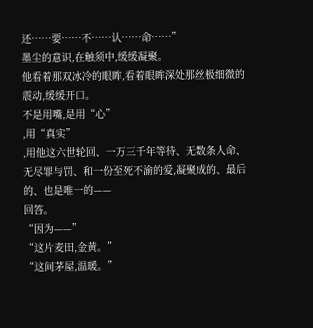还……要……不……认……命……”
墨尘的意识,在触须中,缓缓凝聚。
他看着那双冰冷的眼眸,看着眼眸深处那丝极细微的震动,缓缓开口。
不是用嘴,是用“心”
,用“真实”
,用他这六世轮回、一万三千年等待、无数条人命、无尽罪与罚、和一份至死不渝的爱,凝聚成的、最后的、也是唯一的——
回答。
“因为——”
“这片麦田,金黄。”
“这间茅屋,温暖。”